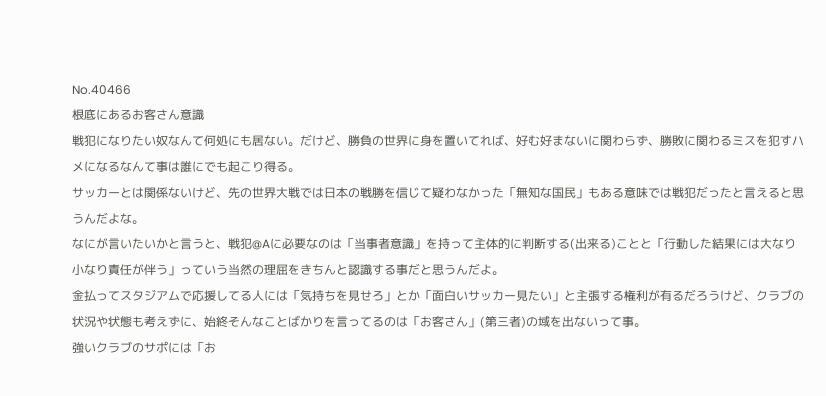No.40466
根底にあるお客さん意識
戦犯になりたい奴なんて何処にも居ない。だけど、勝負の世界に身を置いてれば、好む好まないに関わらず、勝敗に関わるミスを犯すハメになるなんて事は誰にでも起こり得る。
サッカーとは関係ないけど、先の世界大戦では日本の戦勝を信じて疑わなかった「無知な国民」もある意味では戦犯だったと言えると思うんだよな。
なにが言いたいかと言うと、戦犯@Aに必要なのは「当事者意識」を持って主体的に判断する(出来る)ことと「行動した結果には大なり小なり責任が伴う」っていう当然の理屈をきちんと認識する事だと思うんだよ。
金払ってスタジアムで応援してる人には「気持ちを見せろ」とか「面白いサッカー見たい」と主張する権利が有るだろうけど、クラブの状況や状態も考えずに、始終そんなことばかりを言ってるのは「お客さん」(第三者)の域を出ないって事。
強いクラブのサポには「お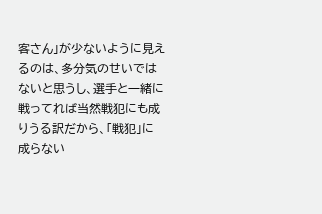客さん」が少ないように見えるのは、多分気のせいではないと思うし、選手と一緒に戦ってれば当然戦犯にも成りうる訳だから、「戦犯」に成らない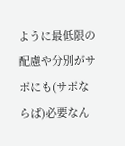ように最低限の配慮や分別がサポにも(サポならば)必要なん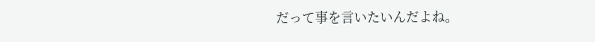だって事を言いたいんだよね。